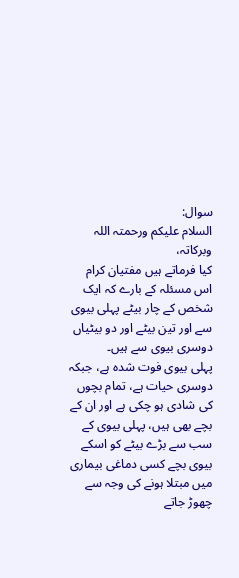سوال:
السلام علیکم ورحمتہ اللہ وبرکاتہ،
کیا فرماتے ہیں مفتیان کرام اس مسئلہ کے بارے کہ ایک شخص کے چار بیٹے پہلی بیوی سے اور تین بیٹے اور دو بیٹیاں دوسری بیوی سے ہیں۔
پہلی بیوی فوت شدہ ہے، جبکہ دوسری حیات ہے، تمام بچوں کی شادی ہو چکی ہے اور ان کے بچے بھی ہیں، پہلی بیوی کے سب سے بڑے بیٹے کو اسکے بیوی بچے کسی دماغی بیماری میں مبتلا ہونے کی وجہ سے چھوڑ جاتے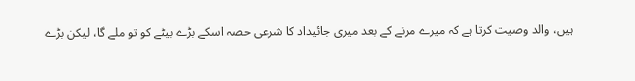ہیں، والد وصیت کرتا ہے کہ میرے مرنے کے بعد میری جائیداد کا شرعی حصہ اسکے بڑے بیٹے کو تو ملے گا، لیکن بڑے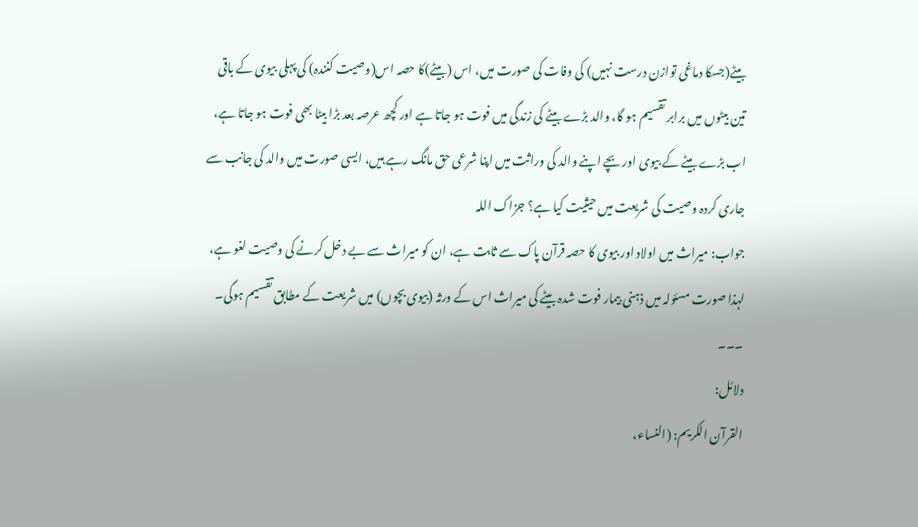بیٹے(جسکا دماغی توازن درست نہیں) کی وفات کی صورت میں، اس (بیٹے)کا حصہ اس(وصیت کنندہ) کی پہلی بیوی کے باقی تین بیٹوں میں برابر تقسیم ہو گا، والد بڑے بیٹے کی زندگی میں فوت ہو جاتا ہے اور کچھ عرصہ بعد بڑا بیٹا بھی فوت ہو جاتا ہے، اب بڑے بیٹے کے بیوی اور بچے اپنے والد کی وراثت میں اپنا شرعی حق مانگ رہے ہیں، ایسی صورت میں والد کی جانب سے جاری کردہ وصیت کی شریعت میں حیثیت کیا ہے؟ جزاک اللہ
جواب: میراث میں اولاد اور بیوی کا حصہ قرآن پاک سے ثابت ہے، ان کو میراث سے بے دخل کرنے کی وصیت لغو ہے، لہذا صورت مسئولہ میں ذہنی بیمار فوت شدہ بیٹے کی میراث اس کے ورثہ (بیوی بچوں) میں شریعت کے مطابق تقسیم ہوگی۔
۔۔۔
دلائل:
القرآن الکریم: (النساء،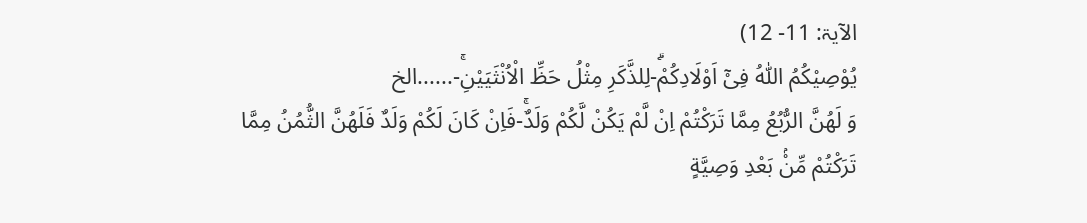الآیۃ: 11- 12)
یُوْصِیْكُمُ اللّٰهُ فِیْۤ اَوْلَادِكُمْۗ-لِلذَّكَرِ مِثْلُ حَظِّ الْاُنْثَیَیْنِۚ-......الخ
وَ لَهُنَّ الرُّبُعُ مِمَّا تَرَكْتُمْ اِنْ لَّمْ یَكُنْ لَّكُمْ وَلَدٌۚ-فَاِنْ كَانَ لَكُمْ وَلَدٌ فَلَهُنَّ الثُّمُنُ مِمَّا تَرَكْتُمْ مِّنْۢ بَعْدِ وَصِیَّةٍ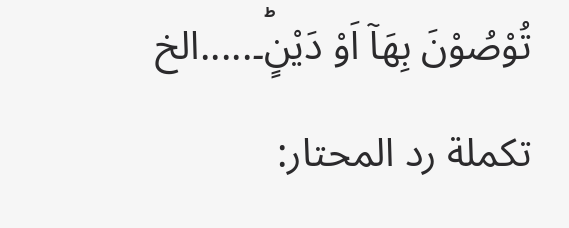تُوْصُوْنَ بِهَاۤ اَوْ دَیْنٍؕ۔.....الخ
تکملة رد المحتار: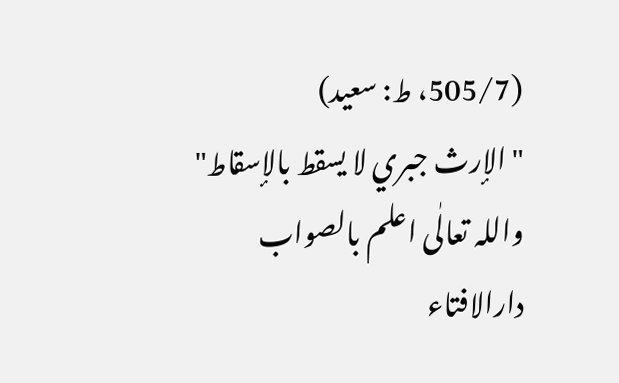(505/7، ط: سعید)
"الإرث جبري لا يسقط بالإسقاط"
واللہ تعالٰی اعلم بالصواب
دارالافتاء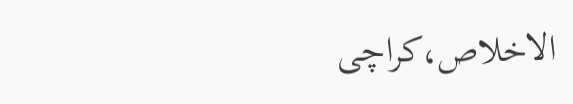الاخلاص،کراچی